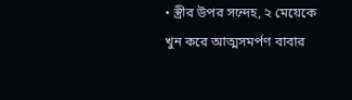• স্ত্রীর উপর সন্দেহ, ২ মেয়েকে খুন করে আত্মসমর্পণ বাবার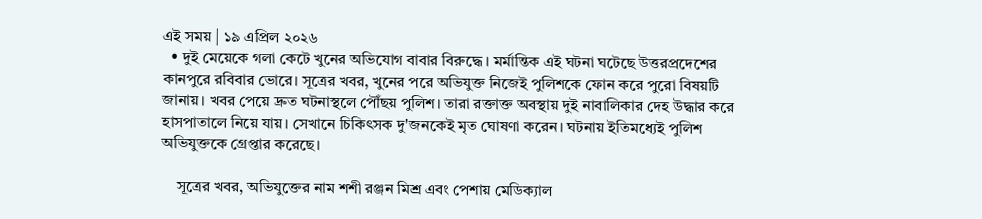এই সময় | ১৯ এপ্রিল ২০২৬
  • দুই মেয়েকে গলা কেটে খুনের অভিযোগ বাবার বিরুদ্ধে। মর্মান্তিক এই ঘটনা ঘটেছে উত্তরপ্রদেশের কানপুরে রবিবার ভোরে। সূত্রের খবর, খুনের পরে অভিযুক্ত নিজেই পুলিশকে ফোন করে পুরো বিষয়টি জানায়। খবর পেয়ে দ্রুত ঘটনাস্থলে পৌঁছয় পুলিশ। তারা রক্তাক্ত অবস্থায় দুই নাবালিকার দেহ উদ্ধার করে হাসপাতালে নিয়ে যায়। সেখানে চিকিৎসক দু'জনকেই মৃত ঘোষণা করেন। ঘটনায় ইতিমধ্যেই পুলিশ অভিযুক্তকে গ্রেপ্তার করেছে।

    সূত্রের খবর, অভিযুক্তের নাম শশী রঞ্জন মিশ্র এবং পেশায় মেডিক্যাল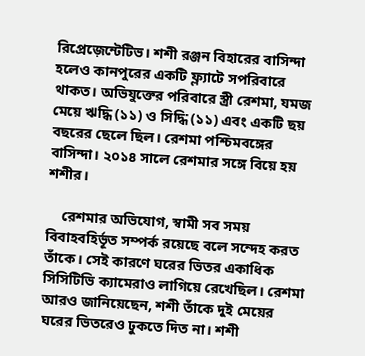রিপ্রেজ়েন্টেটিভ। শশী রঞ্জন বিহারের বাসিন্দা হলেও কানপুরের একটি ফ্ল্যাটে সপরিবারে থাকত। অভিযুক্তের পরিবারে স্ত্রী রেশমা, যমজ মেয়ে ঋদ্ধি (১১) ও সিদ্ধি (১১) এবং একটি ছয় বছরের ছেলে ছিল। রেশমা পশ্চিমবঙ্গের বাসিন্দা। ২০১৪ সালে রেশমার সঙ্গে বিয়ে হয় শশীর।

    রেশমার অভিযোগ, স্বামী সব সময় বিবাহবহির্ভূত সম্পর্ক রয়েছে বলে সন্দেহ করত তাঁকে। সেই কারণে ঘরের ভিতর একাধিক সিসিটিভি ক্যামেরাও লাগিয়ে রেখেছিল। রেশমা আরও জানিয়েছেন, শশী তাঁকে দুই মেয়ের ঘরের ভিতরেও ঢুকতে দিত না। শশী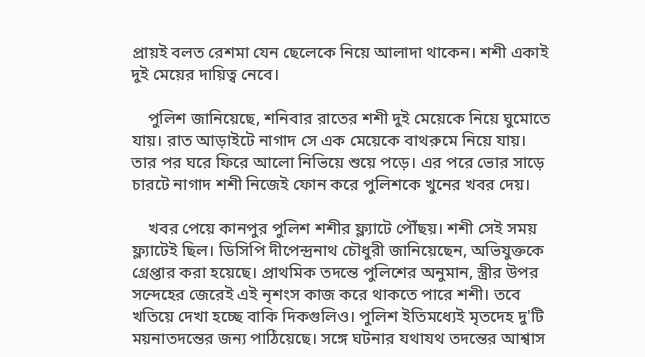প্রায়ই বলত রেশমা যেন ছেলেকে নিয়ে আলাদা থাকেন। শশী একাই দুই মেয়ের দায়িত্ব নেবে।

    পুলিশ জানিয়েছে, শনিবার রাতের শশী দুই মেয়েকে নিয়ে ঘুমোতে যায়। রাত আড়াইটে নাগাদ সে এক মেয়েকে বাথরুমে নিয়ে যায়। তার পর ঘরে ফিরে আলো নিভিয়ে শুয়ে পড়ে। এর পরে ভোর সাড়ে চারটে নাগাদ শশী নিজেই ফোন করে পুলিশকে খুনের খবর দেয়।

    খবর পেয়ে কানপুর পুলিশ শশীর ফ্ল্যাটে পৌঁছয়। শশী সেই সময় ফ্ল্যাটেই ছিল। ডিসিপি দীপেন্দ্রনাথ চৌধুরী জানিয়েছেন, অভিযুক্তকে গ্রেপ্তার করা হয়েছে। প্রাথমিক তদন্তে পুলিশের অনুমান, স্ত্রীর উপর সন্দেহের জেরেই এই নৃশংস কাজ করে থাকতে পারে শশী। তবে খতিয়ে দেখা হচ্ছে বাকি দিকগুলিও। পুলিশ ইতিমধ্যেই মৃতদেহ দু'টি ময়নাতদন্তের জন্য পাঠিয়েছে। সঙ্গে ঘটনার যথাযথ তদন্তের আশ্বাস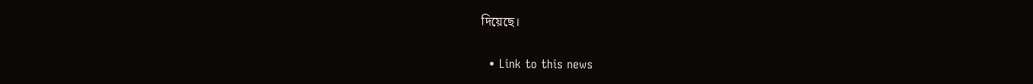দিয়েছে।

  • Link to this news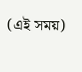(এই সময়)